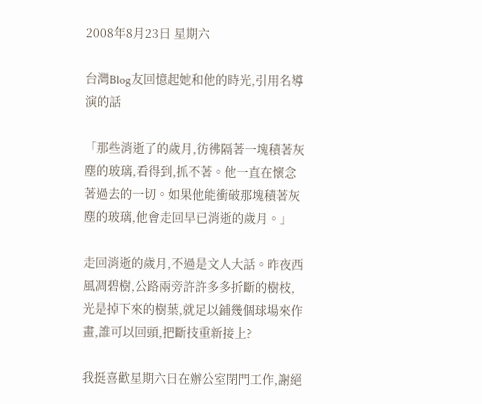2008年8月23日 星期六

台灣Blog友回憶起她和他的時光,引用名導演的話

「那些消逝了的歲月,彷彿隔著一塊積著灰塵的玻璃,看得到,抓不著。他一直在懷念著過去的一切。如果他能衝破那塊積著灰塵的玻璃,他會走回早已消逝的歲月。」

走回消逝的歲月,不過是文人大話。昨夜西風凋碧樹,公路兩旁許許多多折斷的樹枝,光是掉下來的樹葉,就足以鋪幾個球場來作畫,誰可以回頭,把斷技重新接上?

我挺喜歡星期六日在辦公室閉門工作,謝絕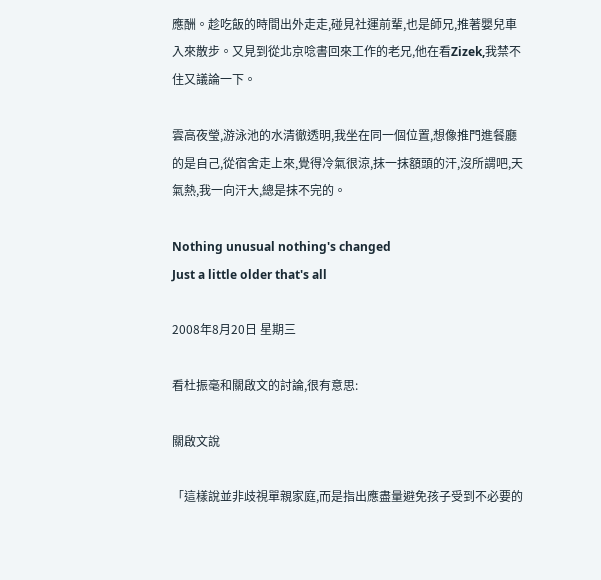應酬。趁吃飯的時間出外走走,碰見社運前輩,也是師兄,推著嬰兒車入來散步。又見到從北京唸書回來工作的老兄,他在看Zizek,我禁不住又議論一下。

雲高夜瑩,游泳池的水清徹透明,我坐在同一個位置,想像推門進餐廳的是自己,從宿舍走上來,覺得冷氣很涼,抹一抹額頭的汗,沒所謂吧,天氣熱,我一向汗大,總是抹不完的。

Nothing unusual nothing's changed
Just a little older that's all

2008年8月20日 星期三

看杜振毫和關啟文的討論,很有意思:

關啟文說

「這樣說並非歧視單親家庭,而是指出應盡量避免孩子受到不必要的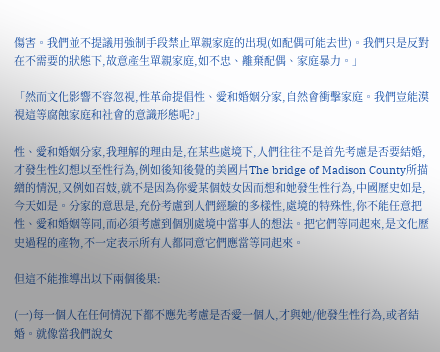傷害。我們並不提議用強制手段禁止單親家庭的出現(如配偶可能去世)。我們只是反對在不需要的狀態下,故意產生單親家庭,如不忠、離棄配偶、家庭暴力。」

「然而文化影響不容忽視,性革命提倡性、愛和婚姻分家,自然會衝擊家庭。我們豈能漠視這等腐蝕家庭和社會的意識形態呢?」

性、愛和婚姻分家,我理解的理由是,在某些處境下,人們往往不是首先考慮是否要結婚,才發生性幻想以至性行為,例如後知後覺的美國片The bridge of Madison County所描繒的情況,又例如召妓,就不是因為你愛某個妓女因而想和她發生性行為,中國歷史如是,今天如是。分家的意思是,充份考慮到人們經驗的多樣性,處境的特殊性,你不能任意把性、愛和婚姻等同,而必須考慮到個別處境中當事人的想法。把它們等同起來,是文化歷史過程的產物,不一定表示所有人都同意它們應當等同起來。

但這不能推導出以下兩個後果:

(一)每一個人在任何情況下都不應先考慮是否愛一個人,才與她/他發生性行為,或者結婚。就像當我們說女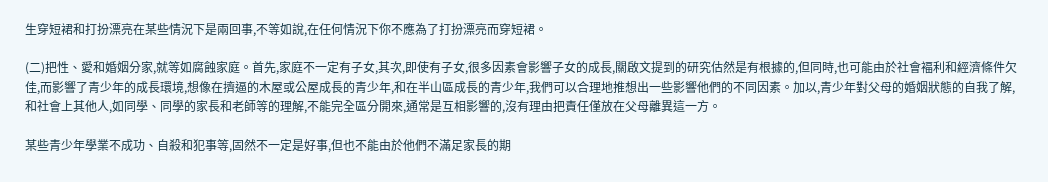生穿短裙和打扮漂亮在某些情況下是兩回事,不等如說,在任何情況下你不應為了打扮漂亮而穿短裙。

(二)把性、愛和婚姻分家,就等如腐蝕家庭。首先,家庭不一定有子女,其次,即使有子女,很多因素會影響子女的成長,關啟文提到的研究估然是有根據的,但同時,也可能由於社會褔利和經濟條件欠佳,而影響了青少年的成長環境,想像在擠逼的木屋或公屋成長的青少年,和在半山區成長的青少年,我們可以合理地推想出一些影響他們的不同因素。加以,青少年對父母的婚姻狀態的自我了解,和社會上其他人,如同學、同學的家長和老師等的理解,不能完全區分開來,通常是互相影響的,沒有理由把責任僅放在父母離異這一方。

某些青少年學業不成功、自殺和犯事等,固然不一定是好事,但也不能由於他們不滿足家長的期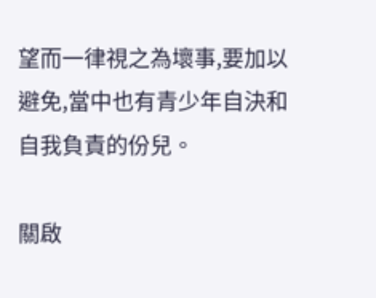望而一律視之為壞事,要加以避免,當中也有青少年自決和自我負責的份兒。

關啟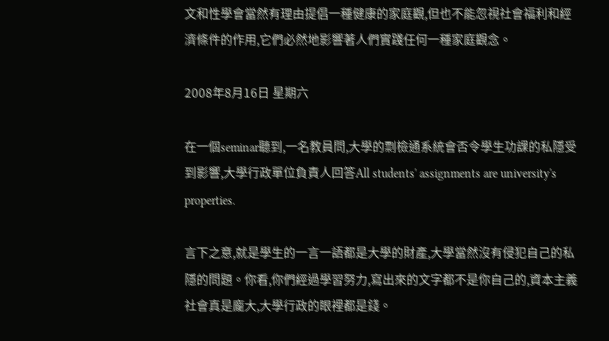文和性學會當然有理由提倡一種健康的家庭觀,但也不能忽視社會福利和經濟條件的作用,它們必然地影響著人們實踐任何一種家庭觀念。

2008年8月16日 星期六

在一個seminar聽到,一名教員問,大學的剽檢通系統會否令學生功課的私隱受到影響,大學行政單位負責人回答All students' assignments are university's properties.

言下之意,就是學生的一言一語都是大學的財產,大學當然沒有侵犯自己的私隱的問題。你看,你們經過學習努力,寫出來的文字都不是你自己的,資本主義社會真是龐大,大學行政的眼裡都是錢。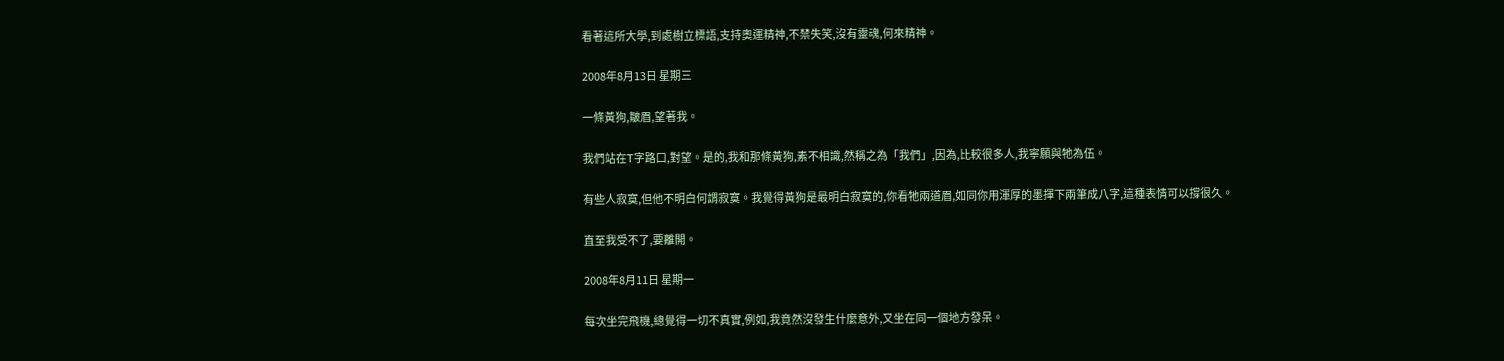看著這所大學,到處樹立標語,支持奧運精神,不禁失笑,沒有靈魂,何來精神。

2008年8月13日 星期三

一條黃狗,皺眉,望著我。

我們站在T字路口,對望。是的,我和那條黃狗,素不相識,然稱之為「我們」,因為,比較很多人,我寧願與牠為伍。

有些人寂寞,但他不明白何謂寂寞。我覺得黃狗是最明白寂寞的,你看牠兩道眉,如同你用渾厚的墨揮下兩筆成八字,這種表情可以撐很久。

直至我受不了,要離開。

2008年8月11日 星期一

每次坐完飛機,總覺得一切不真實,例如,我竟然沒發生什麼意外,又坐在同一個地方發呆。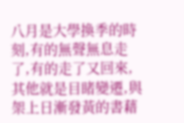八月是大學換季的時刻,有的無聲無息走了,有的走了又回來,其他就是目睹變遷,與架上日漸發黃的書藉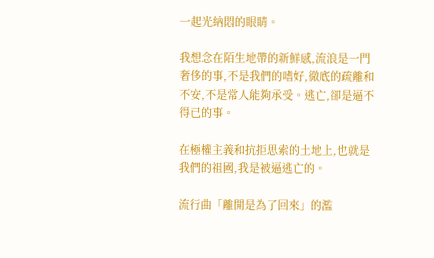一起光納悶的眼睛。

我想念在陌生地帶的新鮮感,流浪是一門奢侈的事,不是我們的嗜好,徹底的疏離和不安,不是常人能夠承受。逃亡,卻是逼不得已的事。

在極權主義和抗拒思索的土地上,也就是我們的祖國,我是被逼逃亡的。

流行曲「離開是為了回來」的濫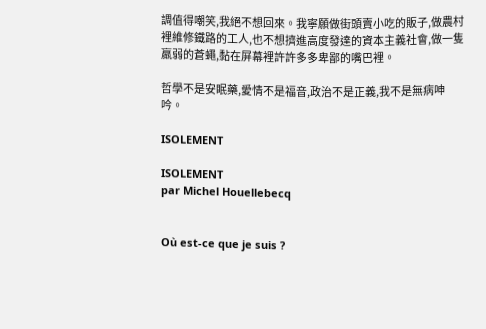調值得嘲笑,我絕不想回來。我寧願做街頭賣小吃的販子,做農村裡維修鐵路的工人,也不想擠進高度發達的資本主義社會,做一隻羸弱的蒼蠅,黏在屏幕裡許許多多卑鄙的嘴巴裡。

哲學不是安眠藥,愛情不是福音,政治不是正義,我不是無病呻吟。

ISOLEMENT

ISOLEMENT
par Michel Houellebecq


Où est-ce que je suis ?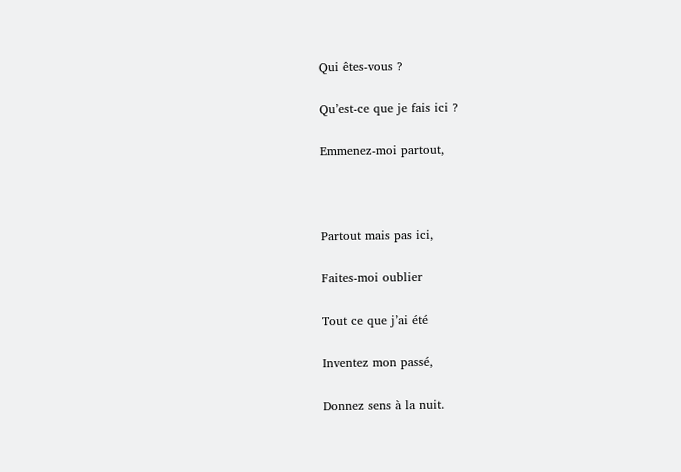Qui êtes-vous ?

Qu’est-ce que je fais ici ?

Emmenez-moi partout,



Partout mais pas ici,

Faites-moi oublier

Tout ce que j’ai été

Inventez mon passé,

Donnez sens à la nuit.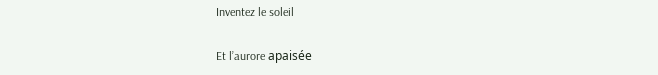Inventez le soleil

Et l’aurore apaisée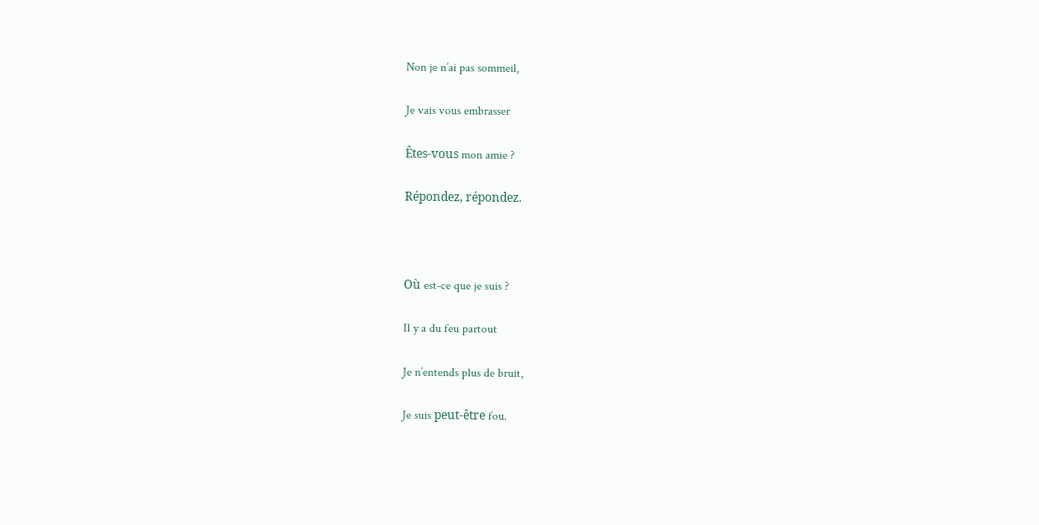Non je n’ai pas sommeil,

Je vais vous embrasser

Êtes-vous mon amie ?

Répondez, répondez.



Où est-ce que je suis ?

Il y a du feu partout

Je n’entends plus de bruit,

Je suis peut-être fou.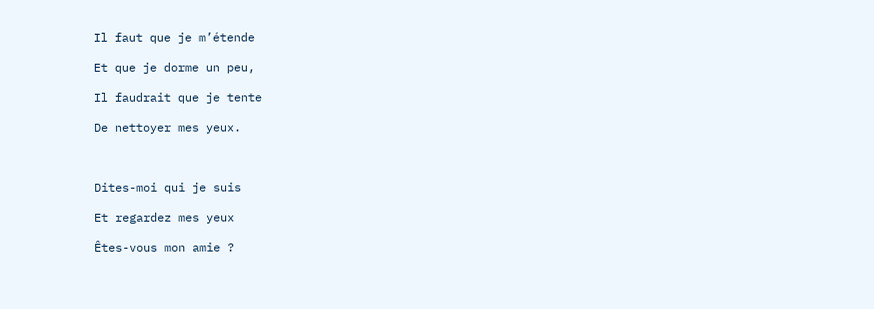Il faut que je m’étende

Et que je dorme un peu,

Il faudrait que je tente

De nettoyer mes yeux.



Dites-moi qui je suis

Et regardez mes yeux

Êtes-vous mon amie ?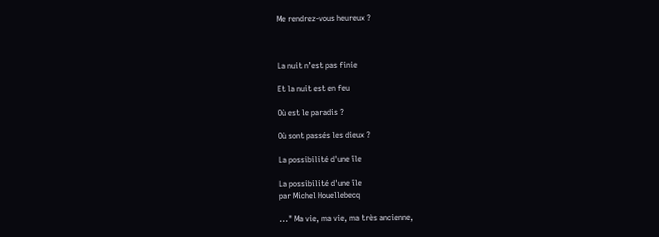Me rendrez-vous heureux ?



La nuit n’est pas finie

Et la nuit est en feu

Où est le paradis ?

Où sont passés les dieux ?

La possibilité d'une île

La possibilité d'une île
par Michel Houellebecq

..." Ma vie, ma vie, ma très ancienne,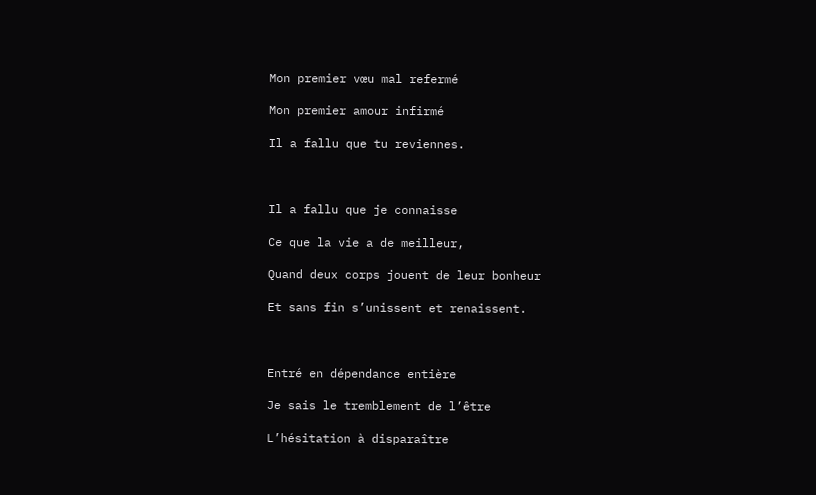Mon premier vœu mal refermé

Mon premier amour infirmé

Il a fallu que tu reviennes.



Il a fallu que je connaisse

Ce que la vie a de meilleur,

Quand deux corps jouent de leur bonheur

Et sans fin s’unissent et renaissent.



Entré en dépendance entière

Je sais le tremblement de l’être

L’hésitation à disparaître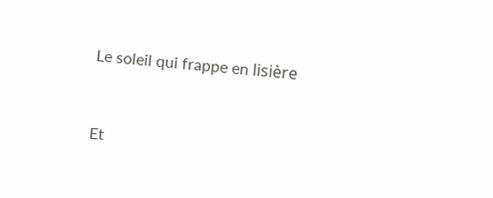Le soleil qui frappe en lisière



Et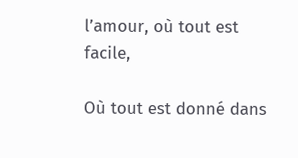l’amour, où tout est facile,

Où tout est donné dans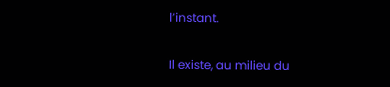l’instant.

Il existe, au milieu du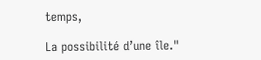temps,

La possibilité d’une île."